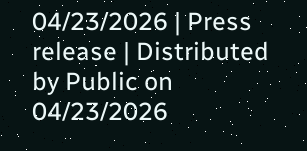04/23/2026 | Press release | Distributed by Public on 04/23/2026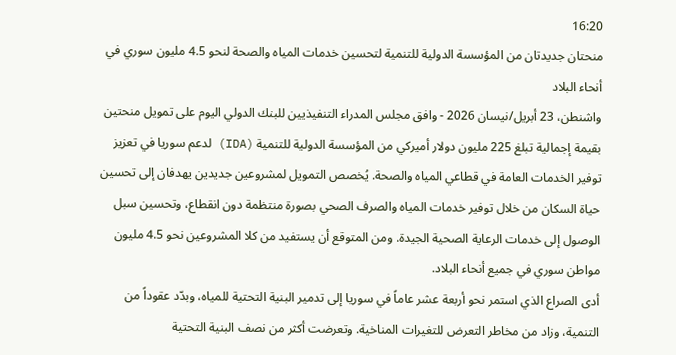16:20
منحتان جديدتان من المؤسسة الدولية للتنمية لتحسين خدمات المياه والصحة لنحو 4.5 مليون سوري في أنحاء البلاد
واشنطن، 23 أبريل/نيسان 2026 - وافق مجلس المدراء التنفيذيين للبنك الدولي اليوم على تمويل منحتين بقيمة إجمالية تبلغ 225 مليون دولار أميركي من المؤسسة الدولية للتنمية (IDA) لدعم سوريا في تعزيز توفير الخدمات العامة في قطاعي المياه والصحة. يُخصص التمويل لمشروعين جديدين يهدفان إلى تحسين حياة السكان من خلال توفير خدمات المياه والصرف الصحي بصورة منتظمة دون انقطاع، وتحسين سبل الوصول إلى خدمات الرعاية الصحية الجيدة. ومن المتوقع أن يستفيد من كلا المشروعين نحو 4.5 مليون مواطن سوري في جميع أنحاء البلاد.
أدى الصراع الذي استمر نحو أربعة عشر عاماً في سوريا إلى تدمير البنية التحتية للمياه، وبدّد عقوداً من التنمية، وزاد من مخاطر التعرض للتغيرات المناخية. وتعرضت أكثر من نصف البنية التحتية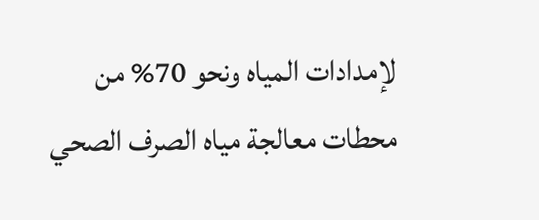لإمدادات المياه ونحو 70% من محطات معالجة مياه الصرف الصحي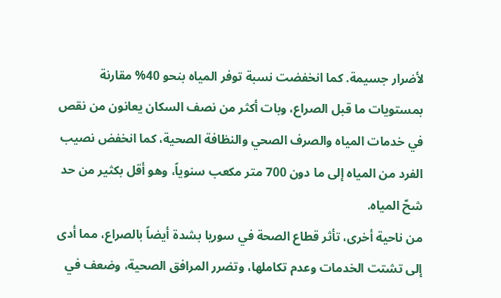لأضرار جسيمة. كما انخفضت نسبة توفر المياه بنحو 40% مقارنة بمستويات ما قبل الصراع، وبات أكثر من نصف السكان يعانون من نقص في خدمات المياه والصرف الصحي والنظافة الصحية، كما انخفض نصيب الفرد من المياه إلى ما دون 700 متر مكعب سنوياً، وهو أقل بكثير من حد شحّ المياه.
من ناحية أخرى، تأثر قطاع الصحة في سوريا بشدة أيضاً بالصراع، مما أدى إلى تشتت الخدمات وعدم تكاملها، وتضرر المرافق الصحية، وضعف في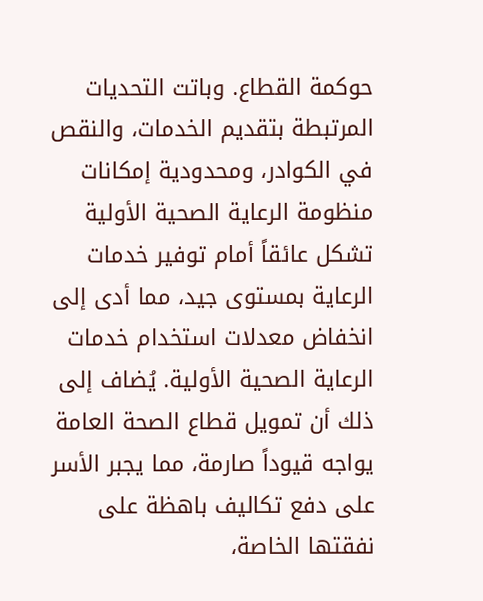حوكمة القطاع. وباتت التحديات المرتبطة بتقديم الخدمات، والنقص في الكوادر، ومحدودية إمكانات منظومة الرعاية الصحية الأولية تشكل عائقاً أمام توفير خدمات الرعاية بمستوى جيد، مما أدى إلى انخفاض معدلات استخدام خدمات الرعاية الصحية الأولية. يُضاف إلى ذلك أن تمويل قطاع الصحة العامة يواجه قيوداً صارمة، مما يجبر الأسر على دفع تكاليف باهظة على نفقتها الخاصة،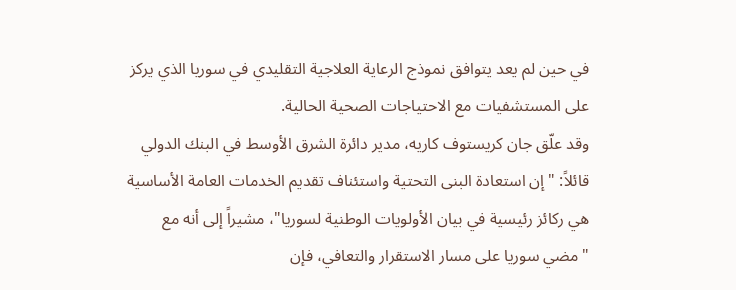في حين لم يعد يتوافق نموذج الرعاية العلاجية التقليدي في سوريا الذي يركز على المستشفيات مع الاحتياجات الصحية الحالية.
وقد علّق جان كريستوف كاريه، مدير دائرة الشرق الأوسط في البنك الدولي قائلاً: "إن استعادة البنى التحتية واستئناف تقديم الخدمات العامة الأساسية هي ركائز رئيسية في بيان الأولويات الوطنية لسوريا"، مشيراً إلى أنه مع "مضي سوريا على مسار الاستقرار والتعافي، فإن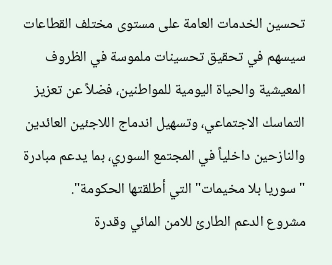تحسين الخدمات العامة على مستوى مختلف القطاعات سيسهم في تحقيق تحسينات ملموسة في الظروف المعيشية والحياة اليومية للمواطنين، فضلاً عن تعزيز التماسك الاجتماعي، وتسهيل اندماج اللاجئين العائدين والنازحين داخلياً في المجتمع السوري، بما يدعم مبادرة "سوريا بلا مخيمات" التي أطلقتها الحكومة".
مشروع الدعم الطارئ للامن المائي وقدرة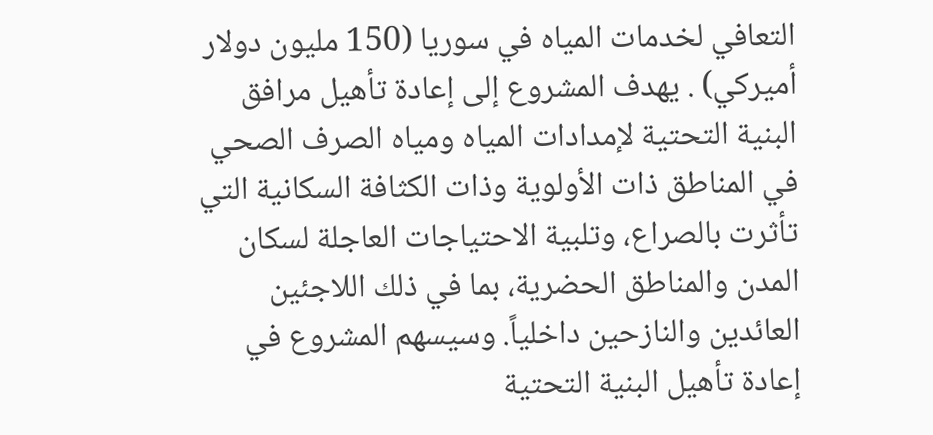التعافي لخدمات المياه في سوريا (150 مليون دولار أميركي) . يهدف المشروع إلى إعادة تأهيل مرافق البنية التحتية لإمدادات المياه ومياه الصرف الصحي في المناطق ذات الأولوية وذات الكثافة السكانية التي تأثرت بالصراع، وتلبية الاحتياجات العاجلة لسكان المدن والمناطق الحضرية، بما في ذلك اللاجئين العائدين والنازحين داخلياً. وسيسهم المشروع في إعادة تأهيل البنية التحتية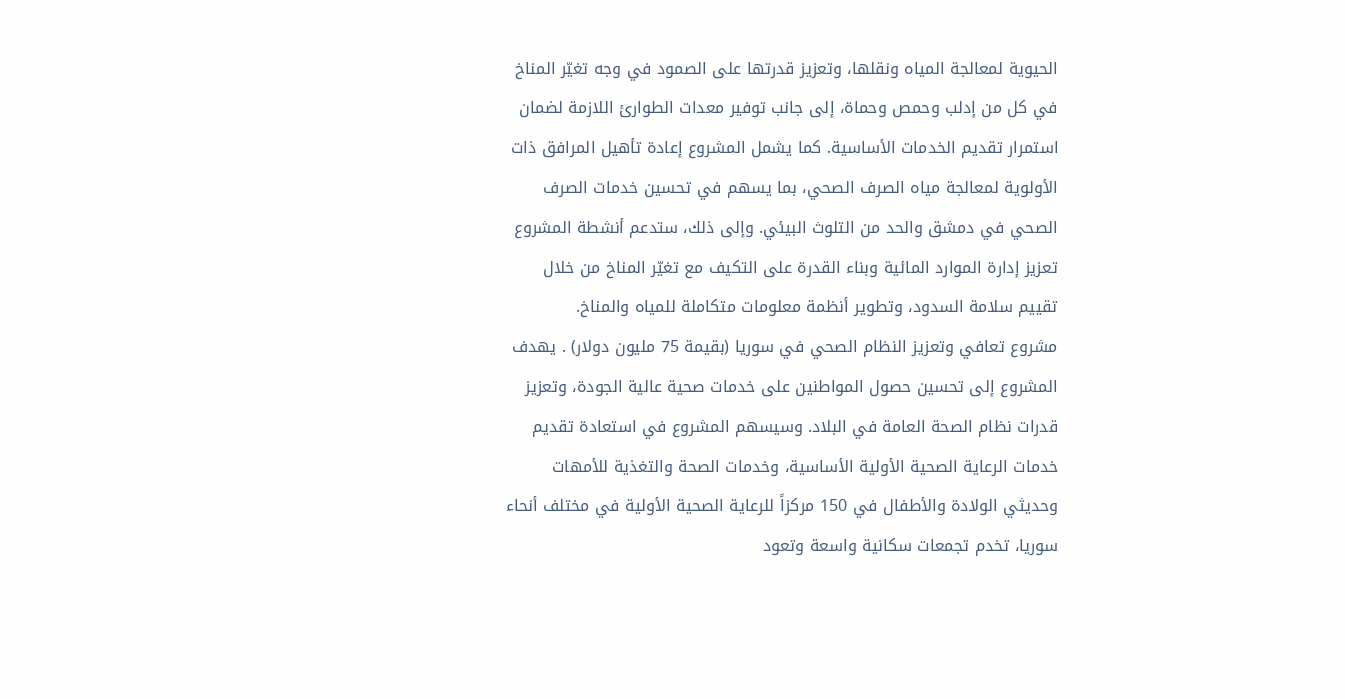الحيوية لمعالجة المياه ونقلها، وتعزيز قدرتها على الصمود في وجه تغيّر المناخ في كل من إدلب وحمص وحماة، إلى جانب توفير معدات الطوارئ اللازمة لضمان استمرار تقديم الخدمات الأساسية. كما يشمل المشروع إعادة تأهيل المرافق ذات الأولوية لمعالجة مياه الصرف الصحي، بما يسهم في تحسين خدمات الصرف الصحي في دمشق والحد من التلوث البيئي. وإلى ذلك، ستدعم أنشطة المشروع تعزيز إدارة الموارد المائية وبناء القدرة على التكيف مع تغيّر المناخ من خلال تقييم سلامة السدود، وتطوير أنظمة معلومات متكاملة للمياه والمناخ.
مشروع تعافي وتعزيز النظام الصحي في سوريا (بقيمة 75 مليون دولار) . يهدف المشروع إلى تحسين حصول المواطنين على خدمات صحية عالية الجودة، وتعزيز قدرات نظام الصحة العامة في البلاد. وسيسهم المشروع في استعادة تقديم خدمات الرعاية الصحية الأولية الأساسية، وخدمات الصحة والتغذية للأمهات وحديثي الولادة والأطفال في 150 مركزاً للرعاية الصحية الأولية في مختلف أنحاء سوريا، تخدم تجمعات سكانية واسعة وتعود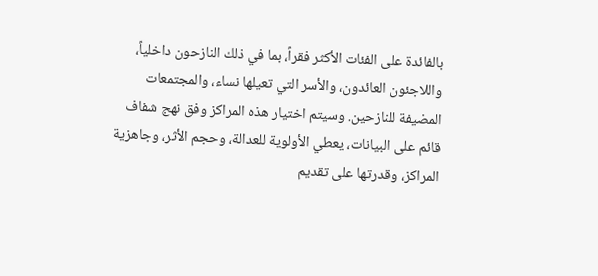بالفائدة على الفئات الأكثر فقراً، بما في ذلك النازحون داخلياً، واللاجئون العائدون، والأسر التي تعيلها نساء، والمجتمعات المضيفة للنازحين. وسيتم اختيار هذه المراكز وفق نهج شفاف قائم على البيانات، يعطي الأولوية للعدالة، وحجم الأثر، وجاهزية المراكز، وقدرتها على تقديم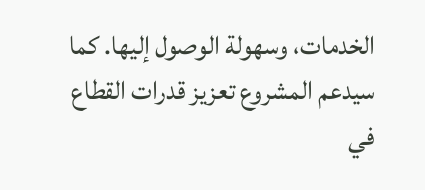الخدمات، وسهولة الوصول إليها. كما سيدعم المشروع تعزيز قدرات القطاع في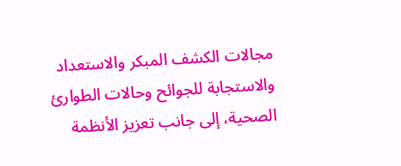مجالات الكشف المبكر والاستعداد والاستجابة للجوائح وحالات الطوارئ الصحية، إلى جانب تعزيز الأنظمة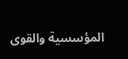المؤسسية والقوى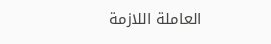العاملة اللازمة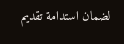لضمان استدامة تقديم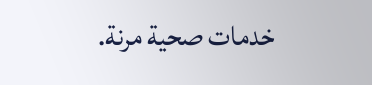خدمات صحية مرنة.